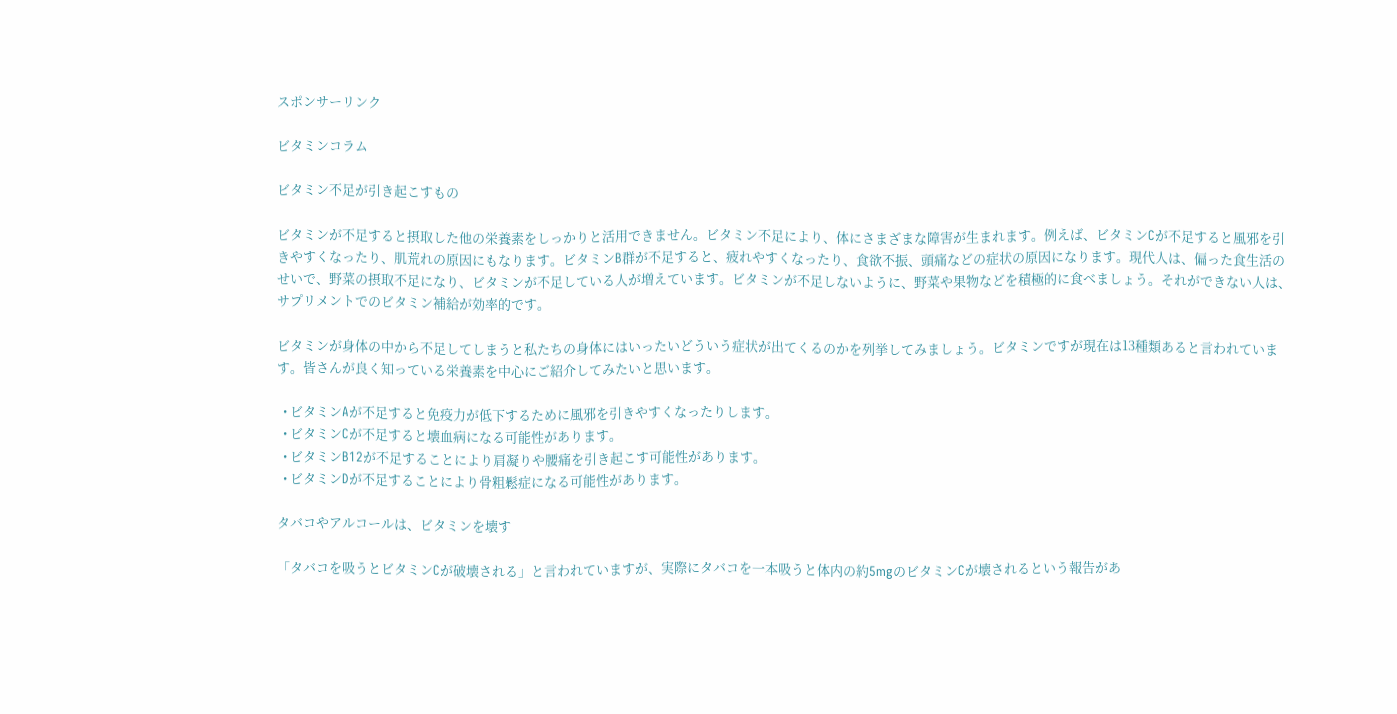スポンサーリンク

ビタミンコラム

ビタミン不足が引き起こすもの

ビタミンが不足すると摂取した他の栄養素をしっかりと活用できません。ビタミン不足により、体にさまざまな障害が生まれます。例えば、ビタミンCが不足すると風邪を引きやすくなったり、肌荒れの原因にもなります。ビタミンB群が不足すると、疲れやすくなったり、食欲不振、頭痛などの症状の原因になります。現代人は、偏った食生活のせいで、野菜の摂取不足になり、ビタミンが不足している人が増えています。ビタミンが不足しないように、野菜や果物などを積極的に食べましょう。それができない人は、サプリメントでのビタミン補給が効率的です。

ビタミンが身体の中から不足してしまうと私たちの身体にはいったいどういう症状が出てくるのかを列挙してみましょう。ビタミンですが現在は13種類あると言われています。皆さんが良く知っている栄養素を中心にご紹介してみたいと思います。

  • ビタミンAが不足すると免疫力が低下するために風邪を引きやすくなったりします。
  • ビタミンCが不足すると壊血病になる可能性があります。
  • ビタミンB12が不足することにより肩凝りや腰痛を引き起こす可能性があります。
  • ビタミンDが不足することにより骨粗鬆症になる可能性があります。

タバコやアルコールは、ビタミンを壊す

「タバコを吸うとビタミンCが破壊される」と言われていますが、実際にタバコを一本吸うと体内の約5mgのビタミンCが壊されるという報告があ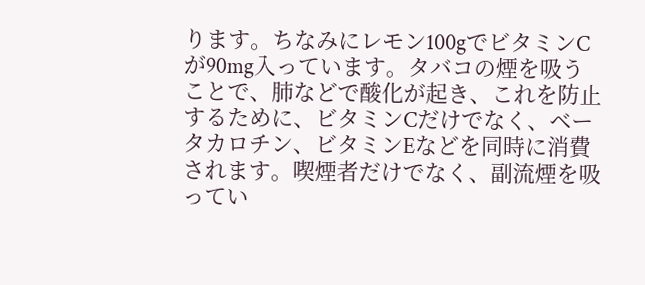ります。ちなみにレモン100gでビタミンCが90mg入っています。タバコの煙を吸うことで、肺などで酸化が起き、これを防止するために、ビタミンCだけでなく、ベータカロチン、ビタミンEなどを同時に消費されます。喫煙者だけでなく、副流煙を吸ってい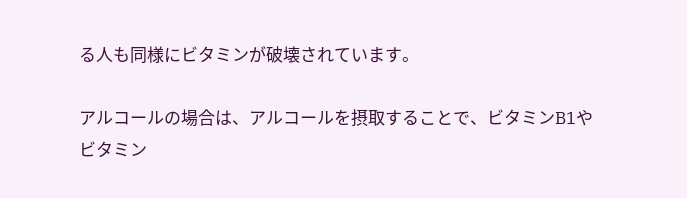る人も同様にビタミンが破壊されています。

アルコールの場合は、アルコールを摂取することで、ビタミンB1やビタミン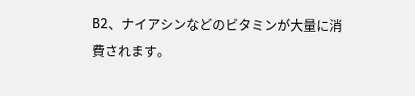B2、ナイアシンなどのビタミンが大量に消費されます。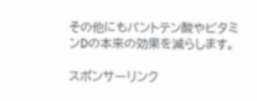その他にもパントテン酸やビタミンDの本来の効果を減らします。

スポンサーリンク